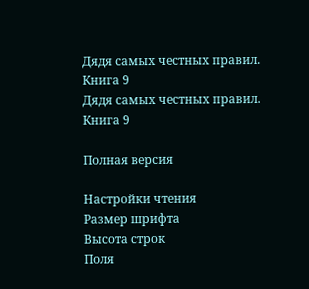Дядя самых честных правил. Книга 9
Дядя самых честных правил. Книга 9

Полная версия

Настройки чтения
Размер шрифта
Высота строк
Поля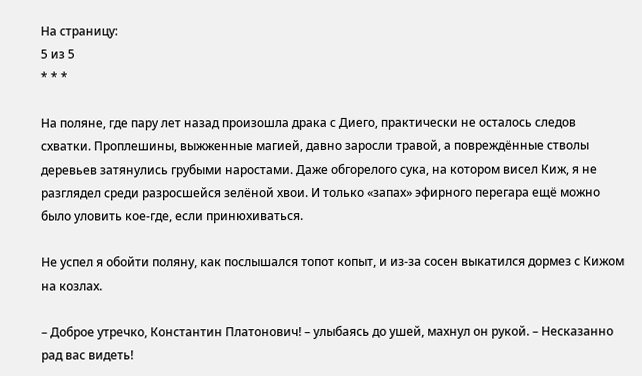На страницу:
5 из 5
* * *

На поляне, где пару лет назад произошла драка с Диего, практически не осталось следов схватки. Проплешины, выжженные магией, давно заросли травой, а повреждённые стволы деревьев затянулись грубыми наростами. Даже обгорелого сука, на котором висел Киж, я не разглядел среди разросшейся зелёной хвои. И только «запах» эфирного перегара ещё можно было уловить кое-где, если принюхиваться.

Не успел я обойти поляну, как послышался топот копыт, и из-за сосен выкатился дормез с Кижом на козлах.

– Доброе утречко, Константин Платонович! – улыбаясь до ушей, махнул он рукой. – Несказанно рад вас видеть!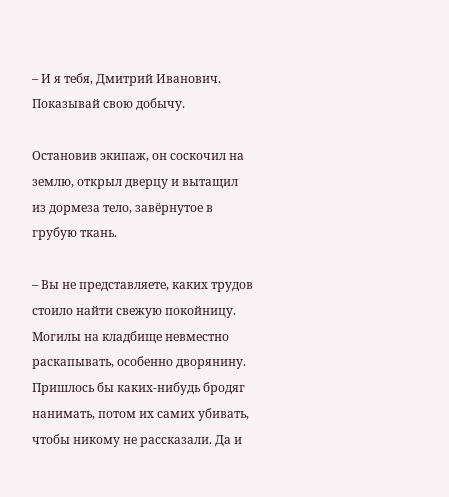– И я тебя, Дмитрий Иванович. Показывай свою добычу.

Остановив экипаж, он соскочил на землю, открыл дверцу и вытащил из дормеза тело, завёрнутое в грубую ткань.

– Вы не представляете, каких трудов стоило найти свежую покойницу. Могилы на кладбище невместно раскапывать, особенно дворянину. Пришлось бы каких-нибудь бродяг нанимать, потом их самих убивать, чтобы никому не рассказали. Да и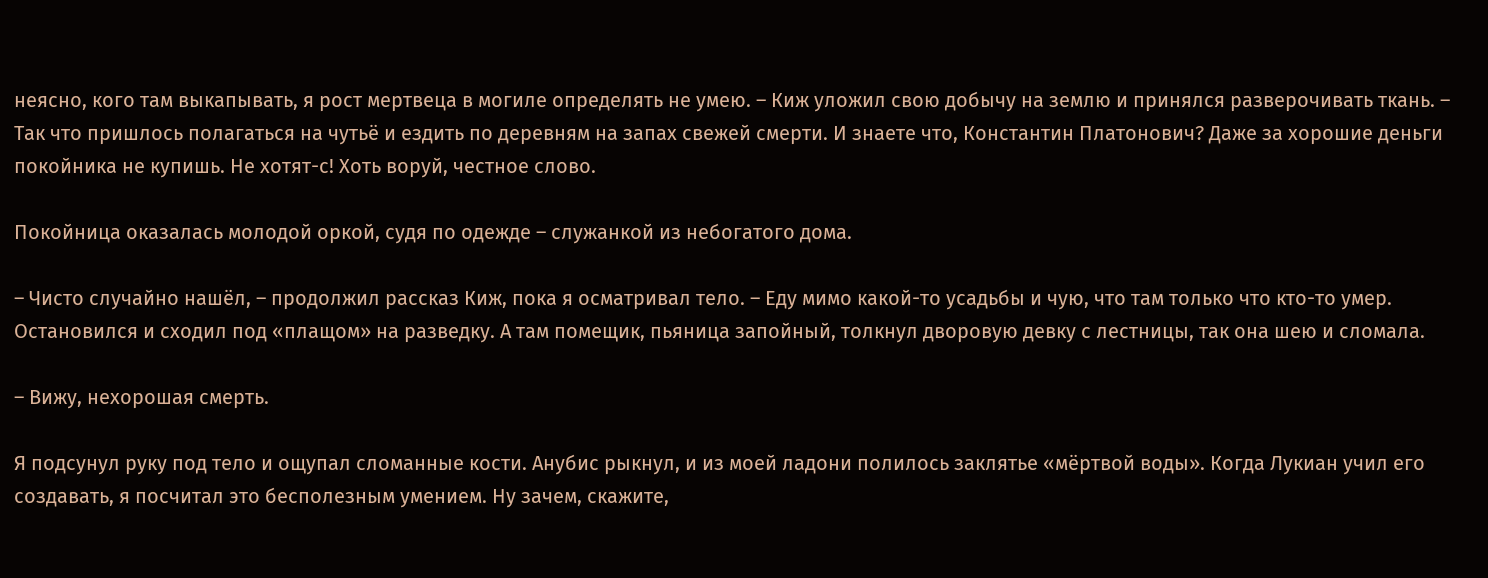неясно, кого там выкапывать, я рост мертвеца в могиле определять не умею. – Киж уложил свою добычу на землю и принялся разверочивать ткань. – Так что пришлось полагаться на чутьё и ездить по деревням на запах свежей смерти. И знаете что, Константин Платонович? Даже за хорошие деньги покойника не купишь. Не хотят-с! Хоть воруй, честное слово.

Покойница оказалась молодой оркой, судя по одежде – служанкой из небогатого дома.

– Чисто случайно нашёл, – продолжил рассказ Киж, пока я осматривал тело. – Еду мимо какой-то усадьбы и чую, что там только что кто-то умер. Остановился и сходил под «плащом» на разведку. А там помещик, пьяница запойный, толкнул дворовую девку с лестницы, так она шею и сломала.

– Вижу, нехорошая смерть.

Я подсунул руку под тело и ощупал сломанные кости. Анубис рыкнул, и из моей ладони полилось заклятье «мёртвой воды». Когда Лукиан учил его создавать, я посчитал это бесполезным умением. Ну зачем, скажите,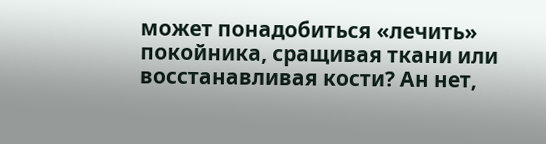может понадобиться «лечить» покойника, сращивая ткани или восстанавливая кости? Ан нет,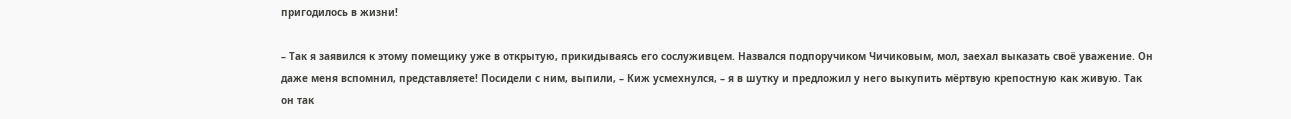пригодилось в жизни!

– Так я заявился к этому помещику уже в открытую, прикидываясь его сослуживцем. Назвался подпоручиком Чичиковым, мол, заехал выказать своё уважение. Он даже меня вспомнил, представляете! Посидели с ним, выпили, – Киж усмехнулся, – я в шутку и предложил у него выкупить мёртвую крепостную как живую. Так он так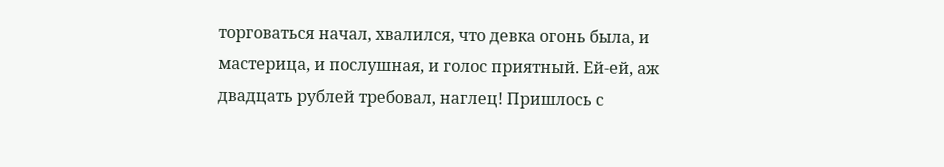торговаться начал, хвалился, что девка огонь была, и мастерица, и послушная, и голос приятный. Ей-ей, аж двадцать рублей требовал, наглец! Пришлось с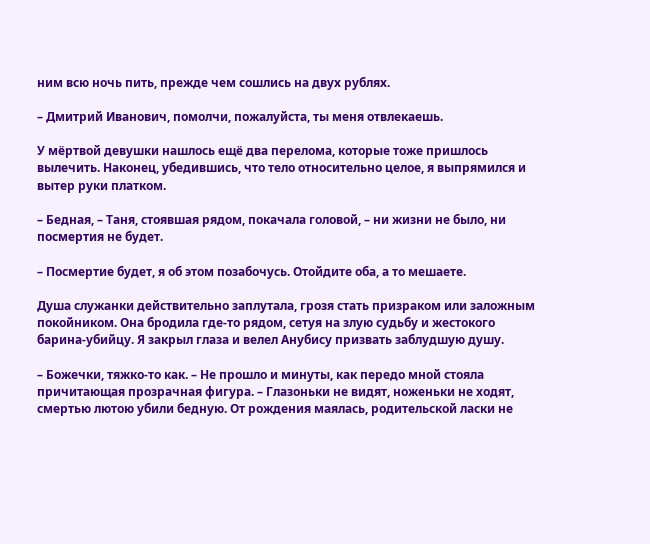ним всю ночь пить, прежде чем сошлись на двух рублях.

– Дмитрий Иванович, помолчи, пожалуйста, ты меня отвлекаешь.

У мёртвой девушки нашлось ещё два перелома, которые тоже пришлось вылечить. Наконец, убедившись, что тело относительно целое, я выпрямился и вытер руки платком.

– Бедная, – Таня, стоявшая рядом, покачала головой, – ни жизни не было, ни посмертия не будет.

– Посмертие будет, я об этом позабочусь. Отойдите оба, а то мешаете.

Душа служанки действительно заплутала, грозя стать призраком или заложным покойником. Она бродила где-то рядом, сетуя на злую судьбу и жестокого барина-убийцу. Я закрыл глаза и велел Анубису призвать заблудшую душу.

– Божечки, тяжко-то как. – Не прошло и минуты, как передо мной стояла причитающая прозрачная фигура. – Глазоньки не видят, ноженьки не ходят, смертью лютою убили бедную. От рождения маялась, родительской ласки не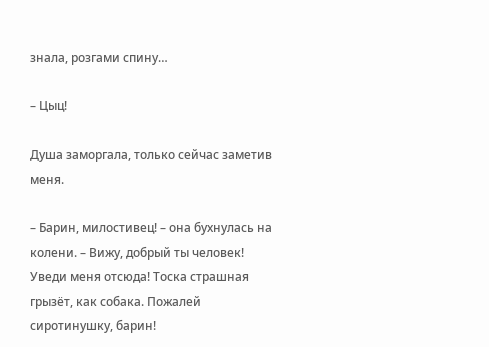знала, розгами спину…

– Цыц!

Душа заморгала, только сейчас заметив меня.

– Барин, милостивец! – она бухнулась на колени. – Вижу, добрый ты человек! Уведи меня отсюда! Тоска страшная грызёт, как собака. Пожалей сиротинушку, барин!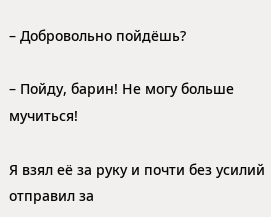– Добровольно пойдёшь?

– Пойду, барин! Не могу больше мучиться!

Я взял её за руку и почти без усилий отправил за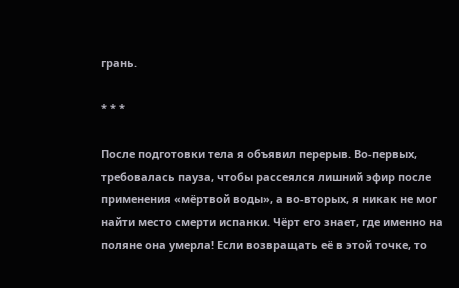грань.

* * *

После подготовки тела я объявил перерыв. Во-первых, требовалась пауза, чтобы рассеялся лишний эфир после применения «мёртвой воды», а во-вторых, я никак не мог найти место смерти испанки. Чёрт его знает, где именно на поляне она умерла! Если возвращать её в этой точке, то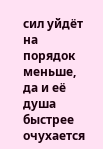сил уйдёт на порядок меньше, да и её душа быстрее очухается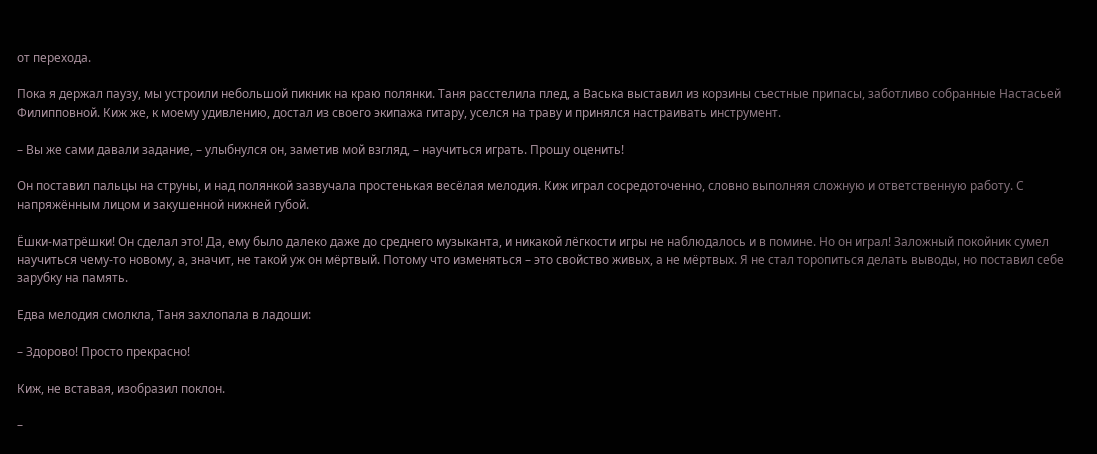от перехода.

Пока я держал паузу, мы устроили небольшой пикник на краю полянки. Таня расстелила плед, а Васька выставил из корзины съестные припасы, заботливо собранные Настасьей Филипповной. Киж же, к моему удивлению, достал из своего экипажа гитару, уселся на траву и принялся настраивать инструмент.

– Вы же сами давали задание, – улыбнулся он, заметив мой взгляд, – научиться играть. Прошу оценить!

Он поставил пальцы на струны, и над полянкой зазвучала простенькая весёлая мелодия. Киж играл сосредоточенно, словно выполняя сложную и ответственную работу. С напряжённым лицом и закушенной нижней губой.

Ёшки-матрёшки! Он сделал это! Да, ему было далеко даже до среднего музыканта, и никакой лёгкости игры не наблюдалось и в помине. Но он играл! Заложный покойник сумел научиться чему-то новому, а, значит, не такой уж он мёртвый. Потому что изменяться – это свойство живых, а не мёртвых. Я не стал торопиться делать выводы, но поставил себе зарубку на память.

Едва мелодия смолкла, Таня захлопала в ладоши:

– Здорово! Просто прекрасно!

Киж, не вставая, изобразил поклон.

–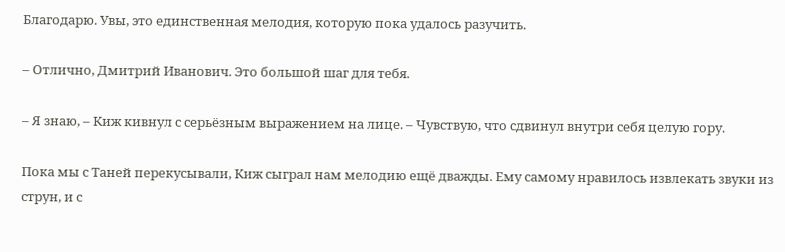Благодарю. Увы, это единственная мелодия, которую пока удалось разучить.

– Отлично, Дмитрий Иванович. Это большой шаг для тебя.

– Я знаю, – Киж кивнул с серьёзным выражением на лице. – Чувствую, что сдвинул внутри себя целую гору.

Пока мы с Таней перекусывали, Киж сыграл нам мелодию ещё дважды. Ему самому нравилось извлекать звуки из струн, и с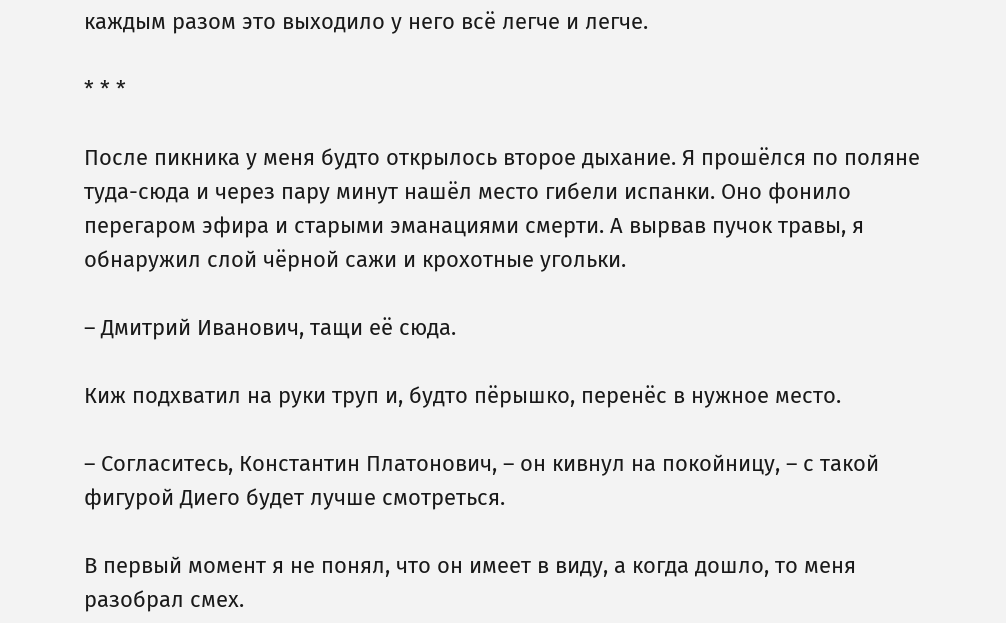каждым разом это выходило у него всё легче и легче.

* * *

После пикника у меня будто открылось второе дыхание. Я прошёлся по поляне туда-сюда и через пару минут нашёл место гибели испанки. Оно фонило перегаром эфира и старыми эманациями смерти. А вырвав пучок травы, я обнаружил слой чёрной сажи и крохотные угольки.

– Дмитрий Иванович, тащи её сюда.

Киж подхватил на руки труп и, будто пёрышко, перенёс в нужное место.

– Согласитесь, Константин Платонович, – он кивнул на покойницу, – с такой фигурой Диего будет лучше смотреться.

В первый момент я не понял, что он имеет в виду, а когда дошло, то меня разобрал смех.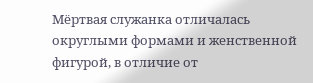Мёртвая служанка отличалась округлыми формами и женственной фигурой, в отличие от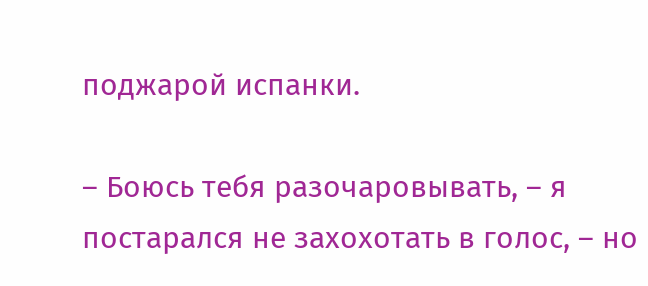поджарой испанки.

– Боюсь тебя разочаровывать, – я постарался не захохотать в голос, – но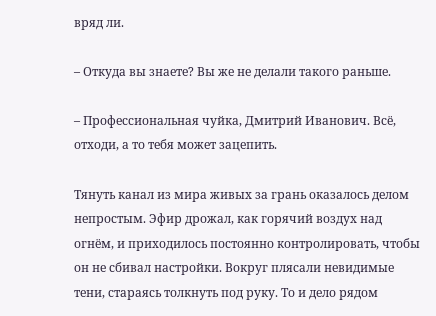вряд ли.

– Откуда вы знаете? Вы же не делали такого раньше.

– Профессиональная чуйка, Дмитрий Иванович. Всё, отходи, а то тебя может зацепить.

Тянуть канал из мира живых за грань оказалось делом непростым. Эфир дрожал, как горячий воздух над огнём, и приходилось постоянно контролировать, чтобы он не сбивал настройки. Вокруг плясали невидимые тени, стараясь толкнуть под руку. То и дело рядом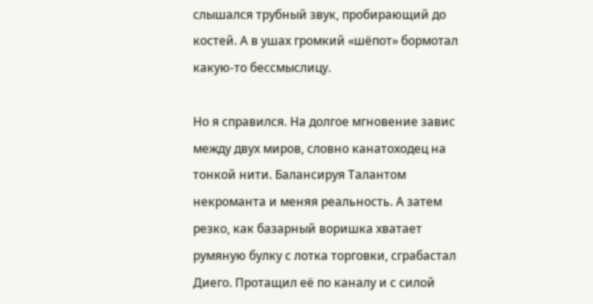слышался трубный звук, пробирающий до костей. А в ушах громкий «шёпот» бормотал какую-то бессмыслицу.

Но я справился. На долгое мгновение завис между двух миров, словно канатоходец на тонкой нити. Балансируя Талантом некроманта и меняя реальность. А затем резко, как базарный воришка хватает румяную булку с лотка торговки, сграбастал Диего. Протащил её по каналу и с силой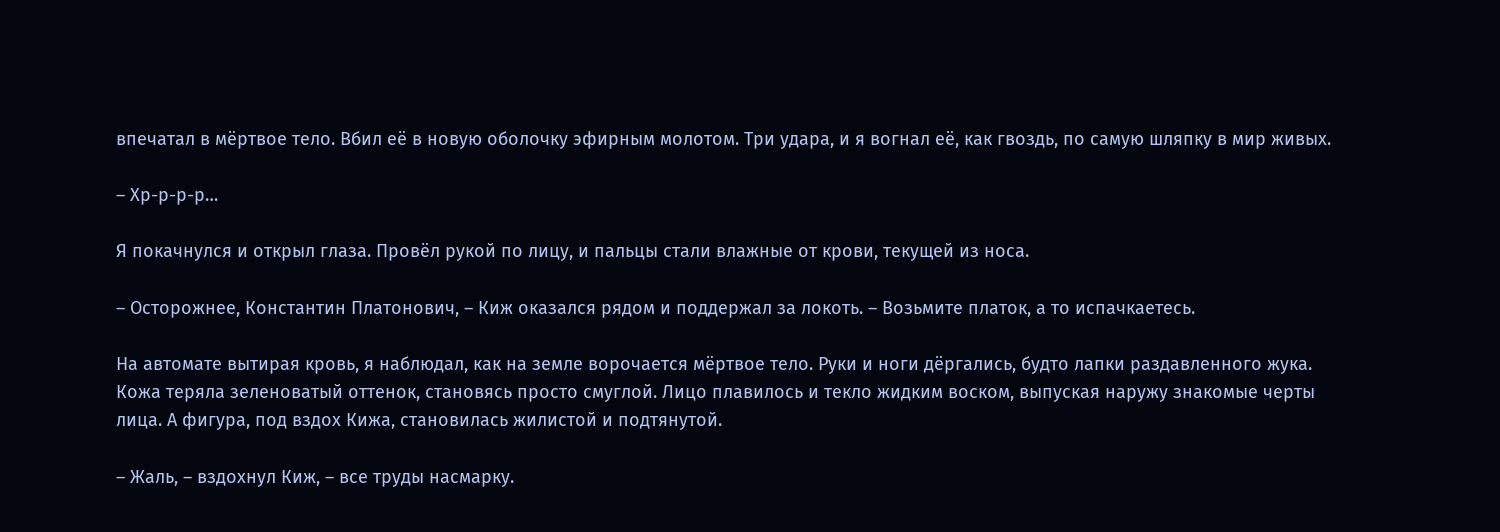впечатал в мёртвое тело. Вбил её в новую оболочку эфирным молотом. Три удара, и я вогнал её, как гвоздь, по самую шляпку в мир живых.

– Хр-р-р-р…

Я покачнулся и открыл глаза. Провёл рукой по лицу, и пальцы стали влажные от крови, текущей из носа.

– Осторожнее, Константин Платонович, – Киж оказался рядом и поддержал за локоть. – Возьмите платок, а то испачкаетесь.

На автомате вытирая кровь, я наблюдал, как на земле ворочается мёртвое тело. Руки и ноги дёргались, будто лапки раздавленного жука. Кожа теряла зеленоватый оттенок, становясь просто смуглой. Лицо плавилось и текло жидким воском, выпуская наружу знакомые черты лица. А фигура, под вздох Кижа, становилась жилистой и подтянутой.

– Жаль, – вздохнул Киж, – все труды насмарку.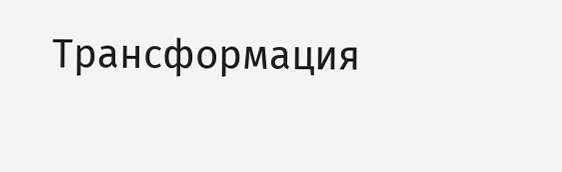Трансформация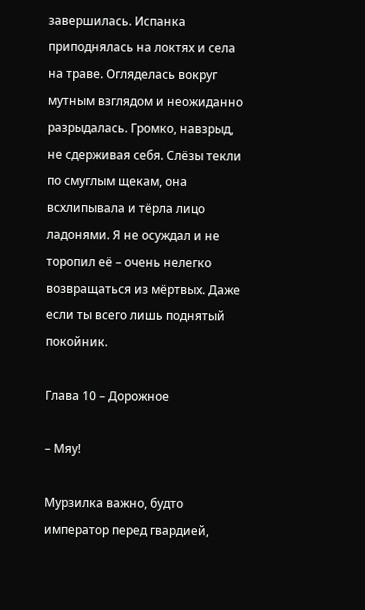завершилась. Испанка приподнялась на локтях и села на траве. Огляделась вокруг мутным взглядом и неожиданно разрыдалась. Громко, навзрыд, не сдерживая себя. Слёзы текли по смуглым щекам, она всхлипывала и тёрла лицо ладонями. Я не осуждал и не торопил её – очень нелегко возвращаться из мёртвых. Даже если ты всего лишь поднятый покойник.

Глава 10 – Дорожное

– Мяу!

Мурзилка важно, будто император перед гвардией,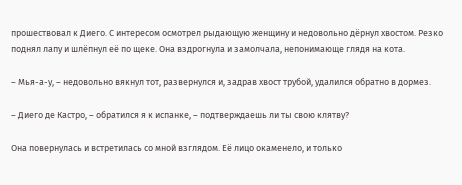прошествовал к Диего. С интересом осмотрел рыдающую женщину и недовольно дёрнул хвостом. Резко поднял лапу и шлёпнул её по щеке. Она вздрогнула и замолчала, непонимающе глядя на кота.

– Мья-а-у, – недовольно вякнул тот, развернулся и, задрав хвост трубой, удалился обратно в дормез.

– Диего де Кастро, – обратился я к испанке, – подтверждаешь ли ты свою клятву?

Она повернулась и встретилась со мной взглядом. Её лицо окаменело, и только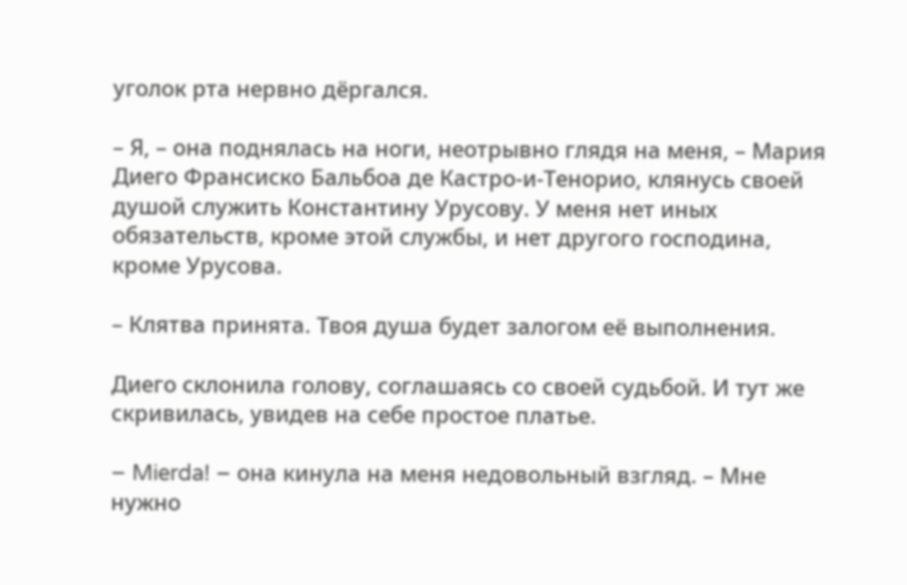уголок рта нервно дёргался.

– Я, – она поднялась на ноги, неотрывно глядя на меня, – Мария Диего Франсиско Бальбоа де Кастро-и-Тенорио, клянусь своей душой служить Константину Урусову. У меня нет иных обязательств, кроме этой службы, и нет другого господина, кроме Урусова.

– Клятва принята. Твоя душа будет залогом её выполнения.

Диего склонила голову, соглашаясь со своей судьбой. И тут же скривилась, увидев на себе простое платье.

– Mierda! – она кинула на меня недовольный взгляд. – Мне нужно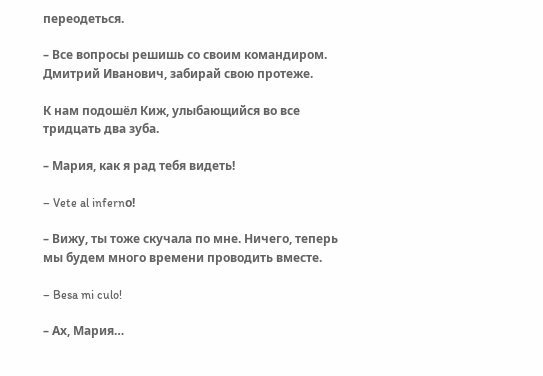переодеться.

– Все вопросы решишь со своим командиром. Дмитрий Иванович, забирай свою протеже.

К нам подошёл Киж, улыбающийся во все тридцать два зуба.

– Мария, как я рад тебя видеть!

– Vete al infernо!

– Вижу, ты тоже скучала по мне. Ничего, теперь мы будем много времени проводить вместе.

– Besa mi culo!

– Ах, Мария…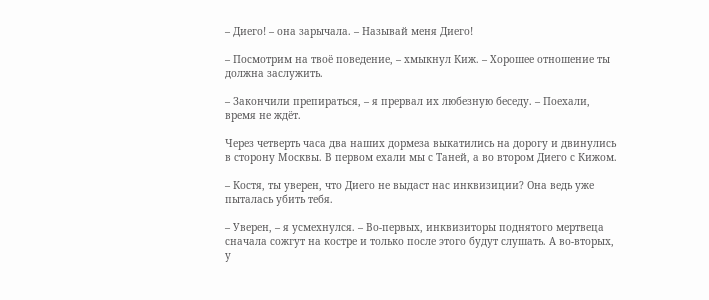– Диего! – она зарычала. – Называй меня Диего!

– Посмотрим на твоё поведение, – хмыкнул Киж. – Хорошее отношение ты должна заслужить.

– Закончили препираться, – я прервал их любезную беседу. – Поехали, время не ждёт.

Через четверть часа два наших дормеза выкатились на дорогу и двинулись в сторону Москвы. В первом ехали мы с Таней, а во втором Диего с Кижом.

– Костя, ты уверен, что Диего не выдаст нас инквизиции? Она ведь уже пыталась убить тебя.

– Уверен, – я усмехнулся. – Во-первых, инквизиторы поднятого мертвеца сначала сожгут на костре и только после этого будут слушать. А во-вторых, у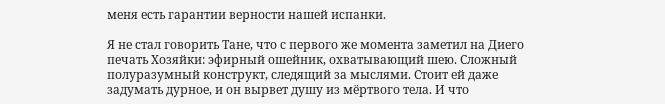меня есть гарантии верности нашей испанки.

Я не стал говорить Тане, что с первого же момента заметил на Диего печать Хозяйки: эфирный ошейник, охватывающий шею. Сложный полуразумный конструкт, следящий за мыслями. Стоит ей даже задумать дурное, и он вырвет душу из мёртвого тела. И что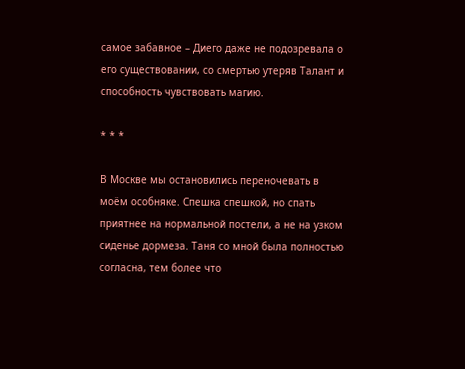самое забавное – Диего даже не подозревала о его существовании, со смертью утеряв Талант и способность чувствовать магию.

* * *

В Москве мы остановились переночевать в моём особняке. Спешка спешкой, но спать приятнее на нормальной постели, а не на узком сиденье дормеза. Таня со мной была полностью согласна, тем более что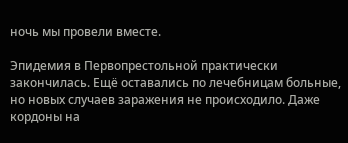ночь мы провели вместе.

Эпидемия в Первопрестольной практически закончилась. Ещё оставались по лечебницам больные, но новых случаев заражения не происходило. Даже кордоны на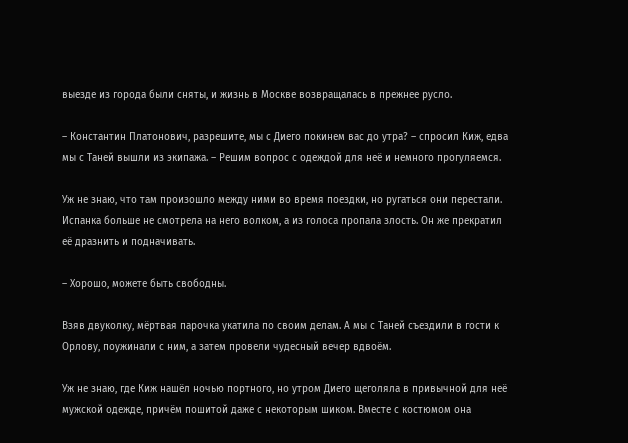выезде из города были сняты, и жизнь в Москве возвращалась в прежнее русло.

– Константин Платонович, разрешите, мы с Диего покинем вас до утра? – спросил Киж, едва мы с Таней вышли из экипажа. – Решим вопрос с одеждой для неё и немного прогуляемся.

Уж не знаю, что там произошло между ними во время поездки, но ругаться они перестали. Испанка больше не смотрела на него волком, а из голоса пропала злость. Он же прекратил её дразнить и подначивать.

– Хорошо, можете быть свободны.

Взяв двуколку, мёртвая парочка укатила по своим делам. А мы с Таней съездили в гости к Орлову, поужинали с ним, а затем провели чудесный вечер вдвоём.

Уж не знаю, где Киж нашёл ночью портного, но утром Диего щеголяла в привычной для неё мужской одежде, причём пошитой даже с некоторым шиком. Вместе с костюмом она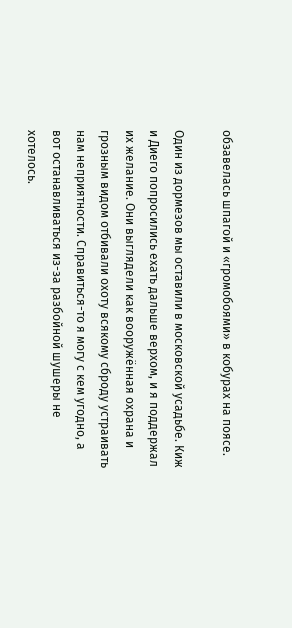обзавелась шпагой и «громобоями» в кобурах на поясе.

Один из дормезов мы оставили в московской усадьбе. Киж и Диего попросились ехать дальше верхом, и я поддержал их желание. Они выглядели как вооружённая охрана и грозным видом отбивали охоту всякому сброду устраивать нам неприятности. Справиться-то я могу с кем угодно, а вот останавливаться из-за разбойной шушеры не хотелось.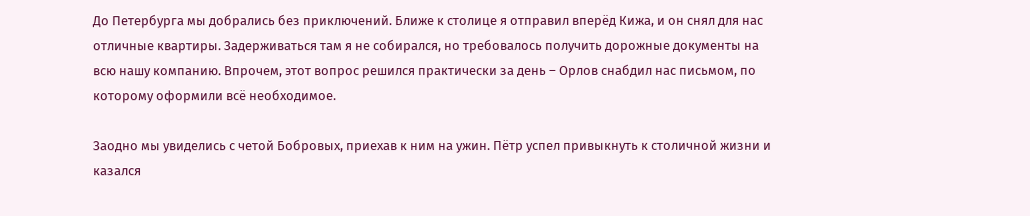До Петербурга мы добрались без приключений. Ближе к столице я отправил вперёд Кижа, и он снял для нас отличные квартиры. Задерживаться там я не собирался, но требовалось получить дорожные документы на всю нашу компанию. Впрочем, этот вопрос решился практически за день – Орлов снабдил нас письмом, по которому оформили всё необходимое.

Заодно мы увиделись с четой Бобровых, приехав к ним на ужин. Пётр успел привыкнуть к столичной жизни и казался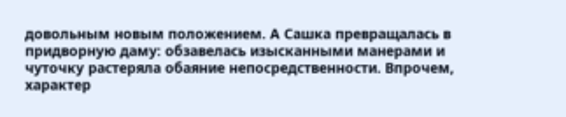довольным новым положением. А Сашка превращалась в придворную даму: обзавелась изысканными манерами и чуточку растеряла обаяние непосредственности. Впрочем, характер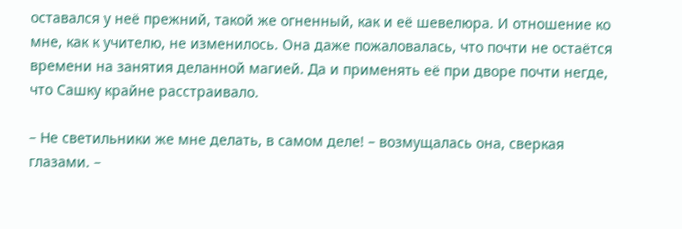оставался у неё прежний, такой же огненный, как и её шевелюра. И отношение ко мне, как к учителю, не изменилось. Она даже пожаловалась, что почти не остаётся времени на занятия деланной магией. Да и применять её при дворе почти негде, что Сашку крайне расстраивало.

– Не светильники же мне делать, в самом деле! – возмущалась она, сверкая глазами. –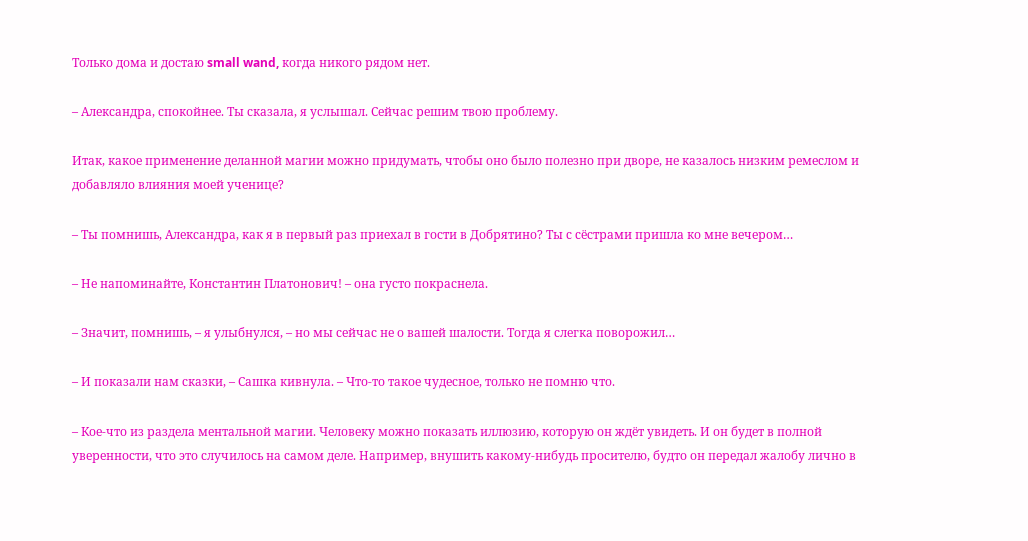Только дома и достаю small wand, когда никого рядом нет.

– Александра, спокойнее. Ты сказала, я услышал. Сейчас решим твою проблему.

Итак, какое применение деланной магии можно придумать, чтобы оно было полезно при дворе, не казалось низким ремеслом и добавляло влияния моей ученице?

– Ты помнишь, Александра, как я в первый раз приехал в гости в Добрятино? Ты с сёстрами пришла ко мне вечером…

– Не напоминайте, Константин Платонович! – она густо покраснела.

– Значит, помнишь, – я улыбнулся, – но мы сейчас не о вашей шалости. Тогда я слегка поворожил…

– И показали нам сказки, – Сашка кивнула. – Что-то такое чудесное, только не помню что.

– Кое-что из раздела ментальной магии. Человеку можно показать иллюзию, которую он ждёт увидеть. И он будет в полной уверенности, что это случилось на самом деле. Например, внушить какому-нибудь просителю, будто он передал жалобу лично в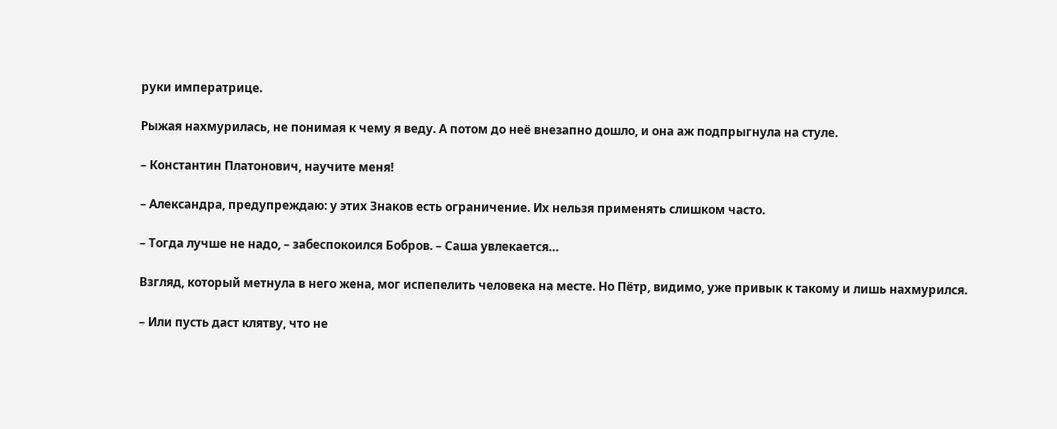руки императрице.

Рыжая нахмурилась, не понимая к чему я веду. А потом до неё внезапно дошло, и она аж подпрыгнула на стуле.

– Константин Платонович, научите меня!

– Александра, предупреждаю: у этих Знаков есть ограничение. Их нельзя применять слишком часто.

– Тогда лучше не надо, – забеспокоился Бобров. – Саша увлекается…

Взгляд, который метнула в него жена, мог испепелить человека на месте. Но Пётр, видимо, уже привык к такому и лишь нахмурился.

– Или пусть даст клятву, что не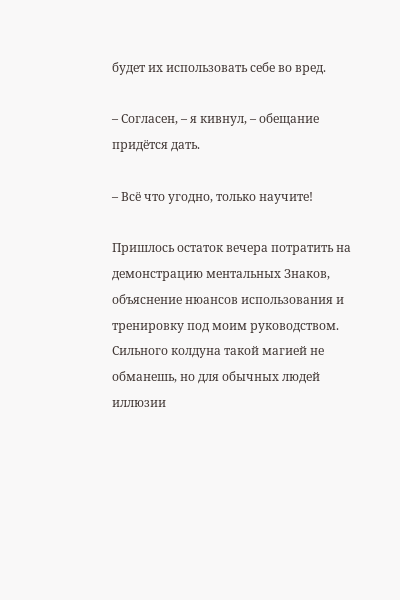будет их использовать себе во вред.

– Согласен, – я кивнул, – обещание придётся дать.

– Всё что угодно, только научите!

Пришлось остаток вечера потратить на демонстрацию ментальных Знаков, объяснение нюансов использования и тренировку под моим руководством. Сильного колдуна такой магией не обманешь, но для обычных людей иллюзии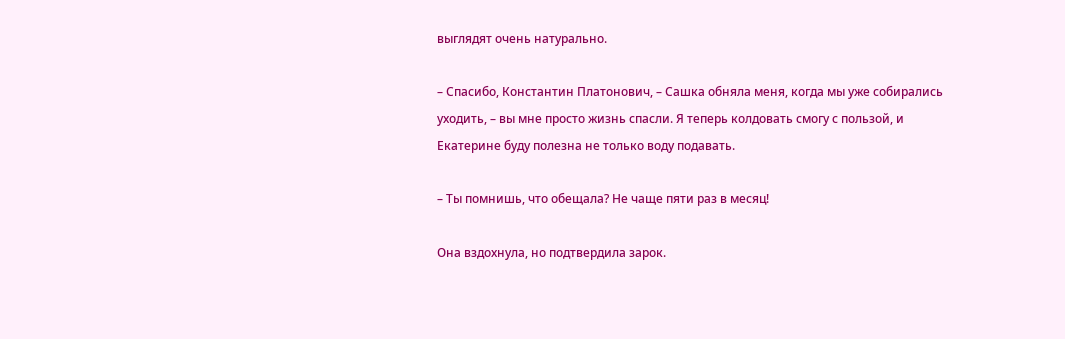выглядят очень натурально.

– Спасибо, Константин Платонович, – Сашка обняла меня, когда мы уже собирались уходить, – вы мне просто жизнь спасли. Я теперь колдовать смогу с пользой, и Екатерине буду полезна не только воду подавать.

– Ты помнишь, что обещала? Не чаще пяти раз в месяц!

Она вздохнула, но подтвердила зарок.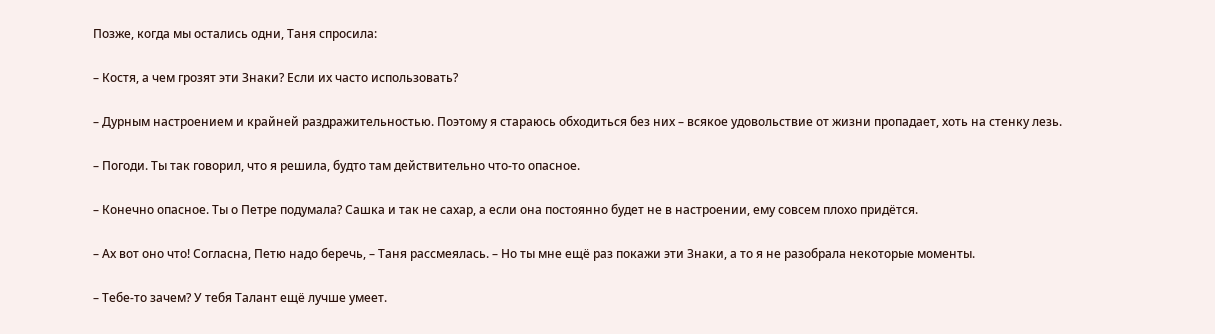Позже, когда мы остались одни, Таня спросила:

– Костя, а чем грозят эти Знаки? Если их часто использовать?

– Дурным настроением и крайней раздражительностью. Поэтому я стараюсь обходиться без них – всякое удовольствие от жизни пропадает, хоть на стенку лезь.

– Погоди. Ты так говорил, что я решила, будто там действительно что-то опасное.

– Конечно опасное. Ты о Петре подумала? Сашка и так не сахар, а если она постоянно будет не в настроении, ему совсем плохо придётся.

– Ах вот оно что! Согласна, Петю надо беречь, – Таня рассмеялась. – Но ты мне ещё раз покажи эти Знаки, а то я не разобрала некоторые моменты.

– Тебе-то зачем? У тебя Талант ещё лучше умеет.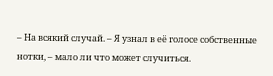– На всякий случай. – Я узнал в её голосе собственные нотки, – мало ли что может случиться.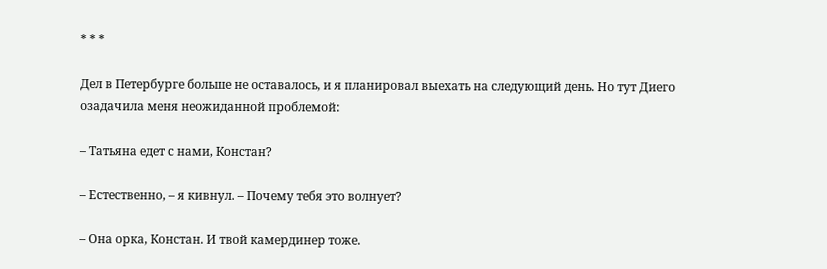* * *

Дел в Петербурге больше не оставалось, и я планировал выехать на следующий день. Но тут Диего озадачила меня неожиданной проблемой:

– Татьяна едет с нами, Констан?

– Естественно, – я кивнул. – Почему тебя это волнует?

– Она орка, Констан. И твой камердинер тоже.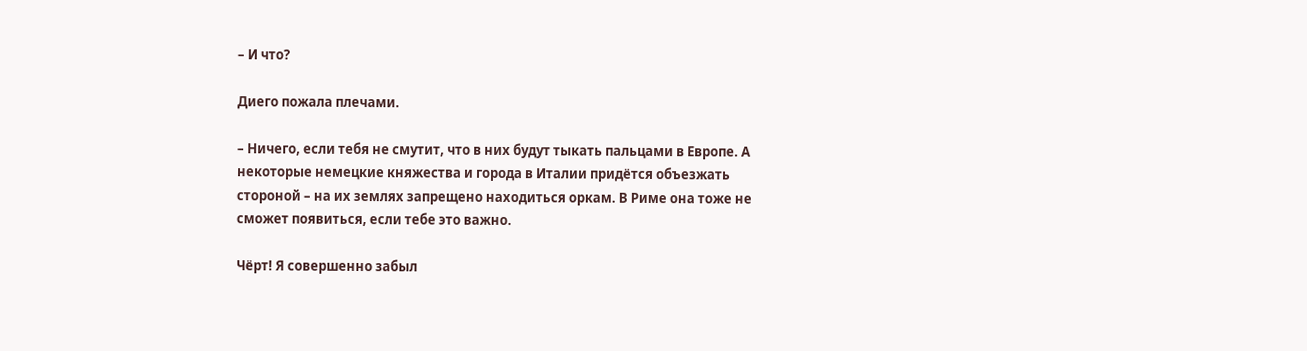– И что?

Диего пожала плечами.

– Ничего, если тебя не смутит, что в них будут тыкать пальцами в Европе. А некоторые немецкие княжества и города в Италии придётся объезжать стороной – на их землях запрещено находиться оркам. В Риме она тоже не сможет появиться, если тебе это важно.

Чёрт! Я совершенно забыл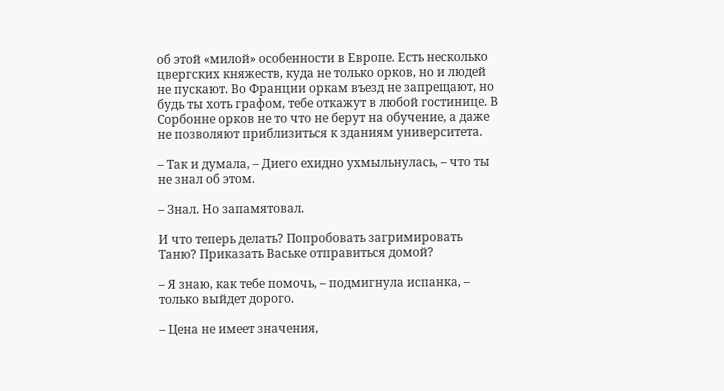об этой «милой» особенности в Европе. Есть несколько цвергских княжеств, куда не только орков, но и людей не пускают. Во Франции оркам въезд не запрещают, но будь ты хоть графом, тебе откажут в любой гостинице. В Сорбонне орков не то что не берут на обучение, а даже не позволяют приблизиться к зданиям университета.

– Так и думала, – Диего ехидно ухмыльнулась, – что ты не знал об этом.

– Знал. Но запамятовал.

И что теперь делать? Попробовать загримировать Таню? Приказать Ваське отправиться домой?

– Я знаю, как тебе помочь, – подмигнула испанка, – только выйдет дорого.

– Цена не имеет значения,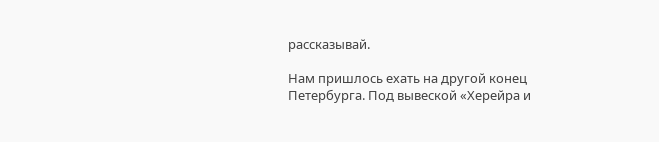рассказывай.

Нам пришлось ехать на другой конец Петербурга. Под вывеской «Херейра и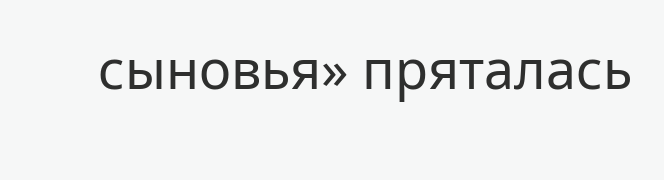сыновья» пряталась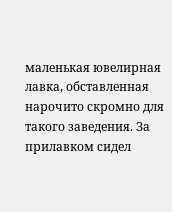маленькая ювелирная лавка, обставленная нарочито скромно для такого заведения. За прилавком сидел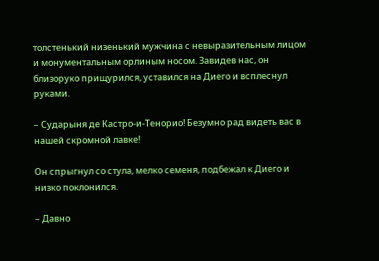толстенький низенький мужчина с невыразительным лицом и монументальным орлиным носом. Завидев нас, он близоруко прищурился, уставился на Диего и всплеснул руками.

– Сударыня де Кастро-и-Тенорио! Безумно рад видеть вас в нашей скромной лавке!

Он спрыгнул со стула, мелко семеня, подбежал к Диего и низко поклонился.

– Давно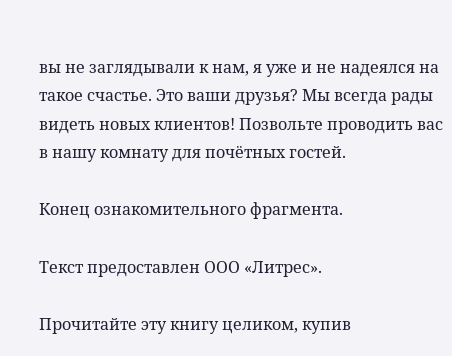вы не заглядывали к нам, я уже и не надеялся на такое счастье. Это ваши друзья? Мы всегда рады видеть новых клиентов! Позвольте проводить вас в нашу комнату для почётных гостей.

Конец ознакомительного фрагмента.

Текст предоставлен ООО «Литрес».

Прочитайте эту книгу целиком, купив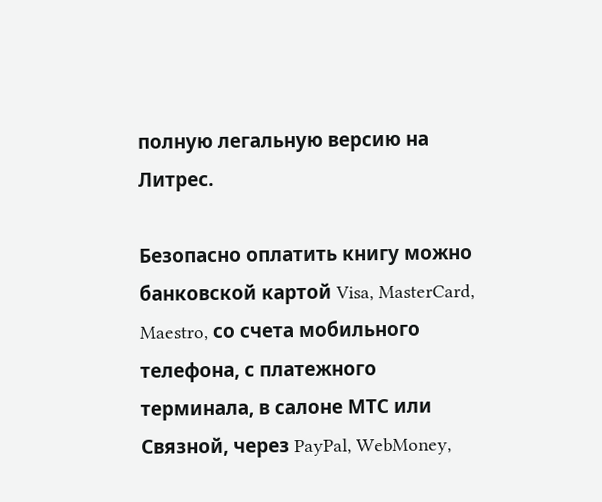полную легальную версию на Литрес.

Безопасно оплатить книгу можно банковской картой Visa, MasterCard, Maestro, со счета мобильного телефона, с платежного терминала, в салоне МТС или Связной, через PayPal, WebMoney,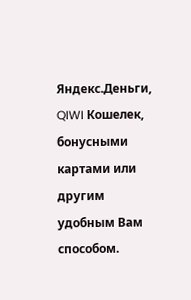Яндекс.Деньги, QIWI Кошелек, бонусными картами или другим удобным Вам способом.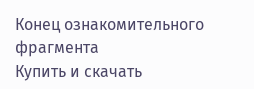Конец ознакомительного фрагмента
Купить и скачать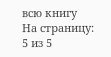всю книгу
На страницу:
5 из 5